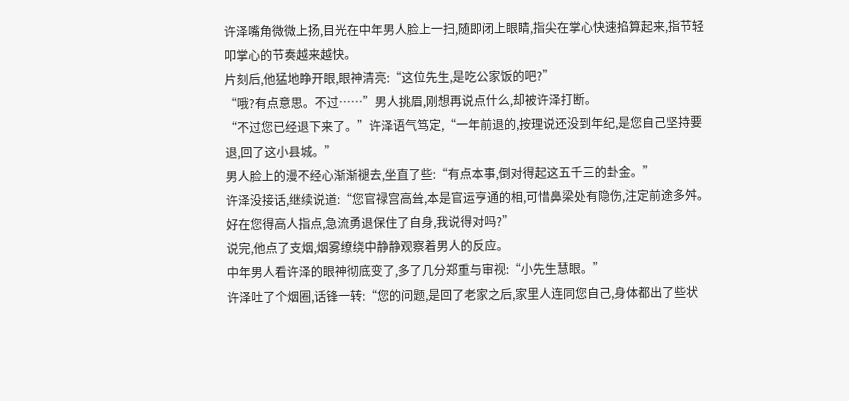许泽嘴角微微上扬,目光在中年男人脸上一扫,随即闭上眼睛,指尖在掌心快速掐算起来,指节轻叩掌心的节奏越来越快。
片刻后,他猛地睁开眼,眼神清亮:“这位先生,是吃公家饭的吧?”
“哦?有点意思。不过……”男人挑眉,刚想再说点什么,却被许泽打断。
“不过您已经退下来了。”许泽语气笃定,“一年前退的,按理说还没到年纪,是您自己坚持要退,回了这小县城。”
男人脸上的漫不经心渐渐褪去,坐直了些:“有点本事,倒对得起这五千三的卦金。”
许泽没接话,继续说道:“您官禄宫高耸,本是官运亨通的相,可惜鼻梁处有隐伤,注定前途多舛。好在您得高人指点,急流勇退保住了自身,我说得对吗?”
说完,他点了支烟,烟雾缭绕中静静观察着男人的反应。
中年男人看许泽的眼神彻底变了,多了几分郑重与审视:“小先生慧眼。”
许泽吐了个烟圈,话锋一转:“您的问题,是回了老家之后,家里人连同您自己,身体都出了些状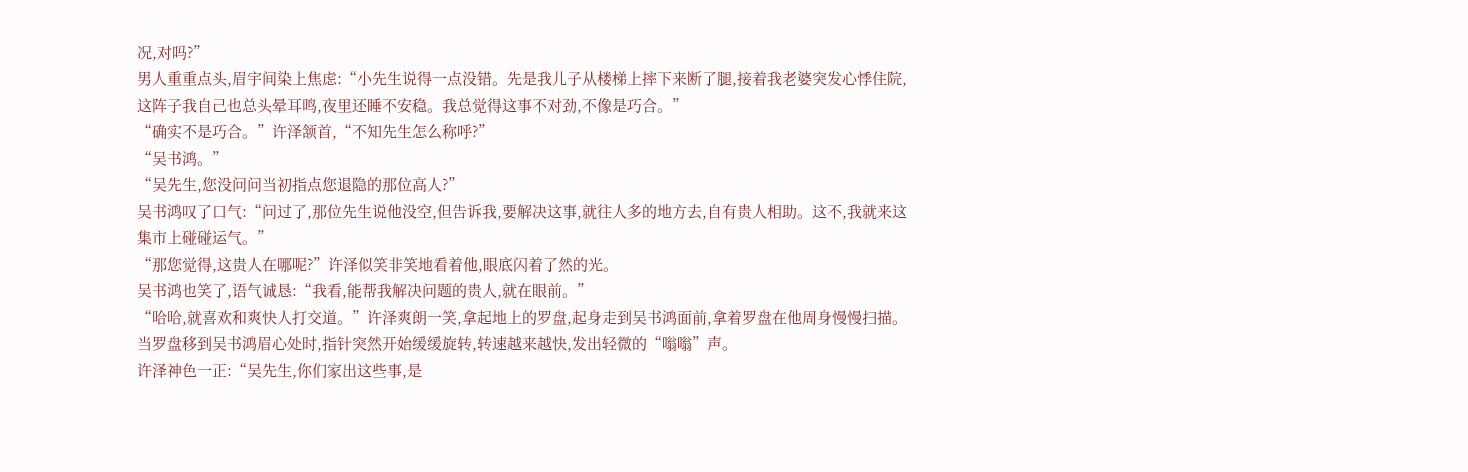况,对吗?”
男人重重点头,眉宇间染上焦虑:“小先生说得一点没错。先是我儿子从楼梯上摔下来断了腿,接着我老婆突发心悸住院,这阵子我自己也总头晕耳鸣,夜里还睡不安稳。我总觉得这事不对劲,不像是巧合。”
“确实不是巧合。”许泽颔首,“不知先生怎么称呼?”
“吴书鸿。”
“吴先生,您没问问当初指点您退隐的那位高人?”
吴书鸿叹了口气:“问过了,那位先生说他没空,但告诉我,要解决这事,就往人多的地方去,自有贵人相助。这不,我就来这集市上碰碰运气。”
“那您觉得,这贵人在哪呢?”许泽似笑非笑地看着他,眼底闪着了然的光。
吴书鸿也笑了,语气诚恳:“我看,能帮我解决问题的贵人,就在眼前。”
“哈哈,就喜欢和爽快人打交道。”许泽爽朗一笑,拿起地上的罗盘,起身走到吴书鸿面前,拿着罗盘在他周身慢慢扫描。
当罗盘移到吴书鸿眉心处时,指针突然开始缓缓旋转,转速越来越快,发出轻微的“嗡嗡”声。
许泽神色一正:“吴先生,你们家出这些事,是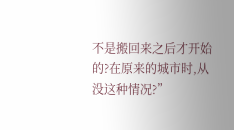不是搬回来之后才开始的?在原来的城市时,从没这种情况?”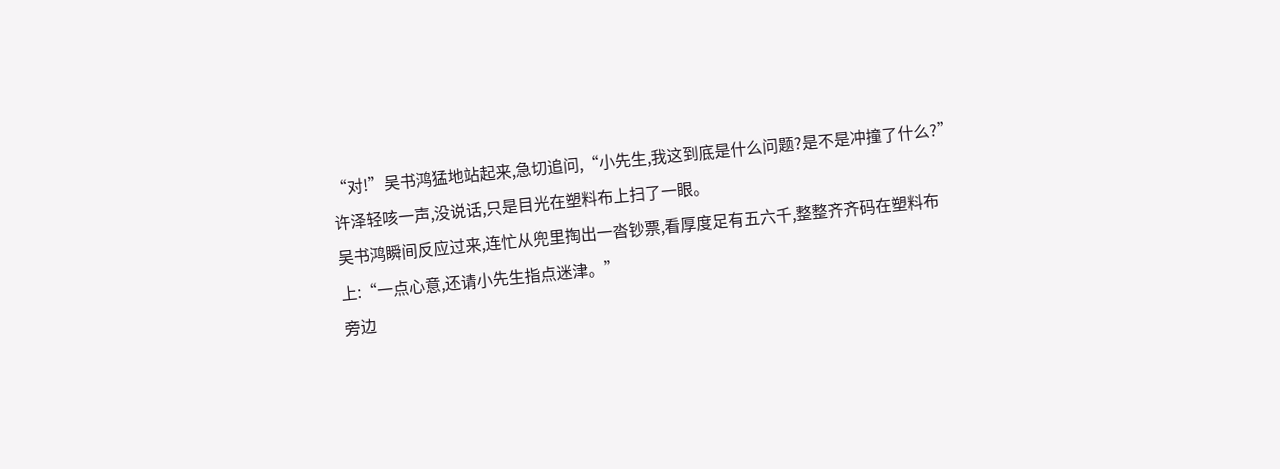“对!”吴书鸿猛地站起来,急切追问,“小先生,我这到底是什么问题?是不是冲撞了什么?”
许泽轻咳一声,没说话,只是目光在塑料布上扫了一眼。
吴书鸿瞬间反应过来,连忙从兜里掏出一沓钞票,看厚度足有五六千,整整齐齐码在塑料布上:“一点心意,还请小先生指点迷津。”
旁边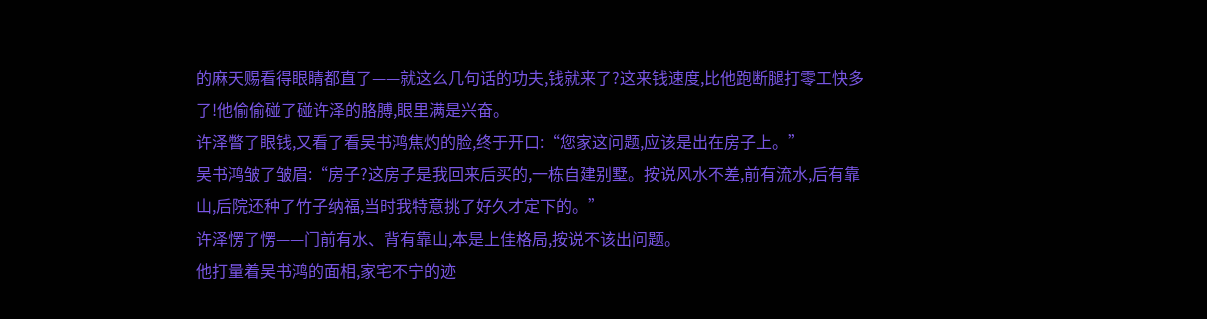的麻天赐看得眼睛都直了——就这么几句话的功夫,钱就来了?这来钱速度,比他跑断腿打零工快多了!他偷偷碰了碰许泽的胳膊,眼里满是兴奋。
许泽瞥了眼钱,又看了看吴书鸿焦灼的脸,终于开口:“您家这问题,应该是出在房子上。”
吴书鸿皱了皱眉:“房子?这房子是我回来后买的,一栋自建别墅。按说风水不差,前有流水,后有靠山,后院还种了竹子纳福,当时我特意挑了好久才定下的。”
许泽愣了愣——门前有水、背有靠山,本是上佳格局,按说不该出问题。
他打量着吴书鸿的面相,家宅不宁的迹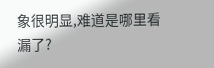象很明显,难道是哪里看漏了?